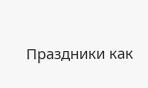Праздники как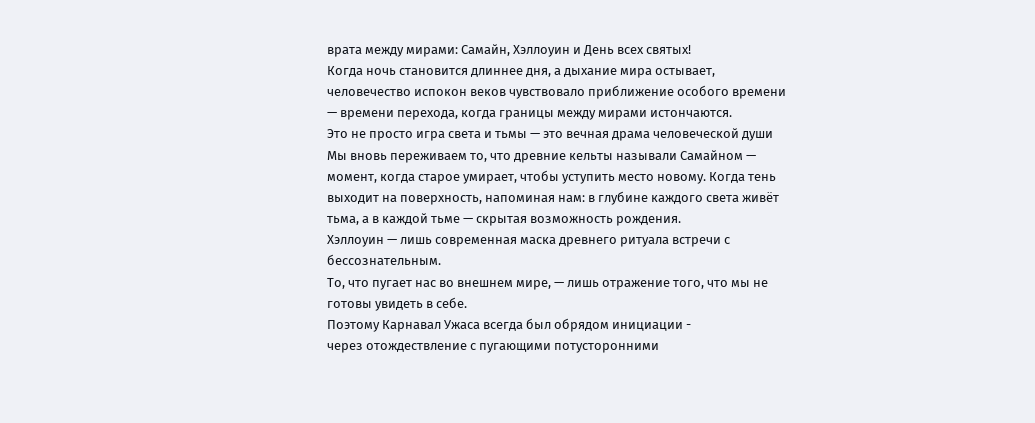врата между мирами: Самайн, Хэллоуин и День всех святых!
Когда ночь становится длиннее дня, а дыхание мира остывает, человечество испокон веков чувствовало приближение особого времени — времени перехода, когда границы между мирами истончаются.
Это не просто игра света и тьмы — это вечная драма человеческой души
Мы вновь переживаем то, что древние кельты называли Самайном — момент, когда старое умирает, чтобы уступить место новому. Когда тень выходит на поверхность, напоминая нам: в глубине каждого света живёт тьма, а в каждой тьме — скрытая возможность рождения.
Хэллоуин — лишь современная маска древнего ритуала встречи с бессознательным.
То, что пугает нас во внешнем мире, — лишь отражение того, что мы не готовы увидеть в себе.
Поэтому Карнавал Ужаса всегда был обрядом инициации -
через отождествление с пугающими потусторонними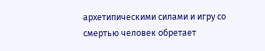архетипическими силами и игру со смертью человек обретает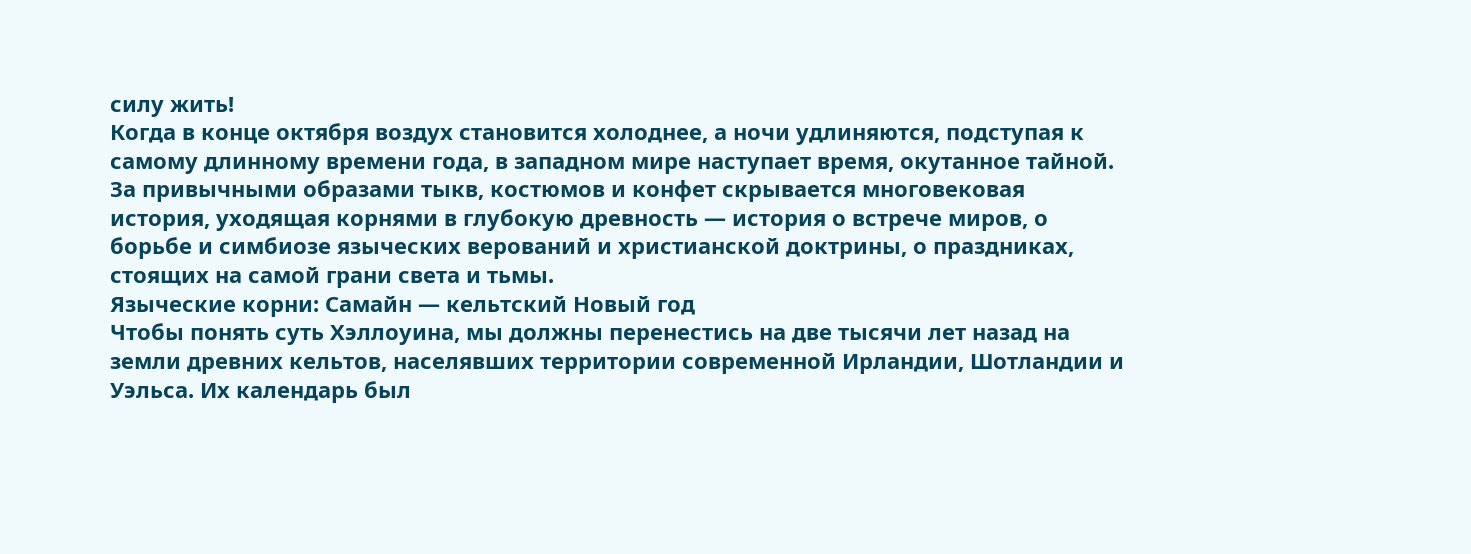силу жить!
Когда в конце октября воздух становится холоднее, а ночи удлиняются, подступая к самому длинному времени года, в западном мире наступает время, окутанное тайной. За привычными образами тыкв, костюмов и конфет скрывается многовековая история, уходящая корнями в глубокую древность — история о встрече миров, о борьбе и симбиозе языческих верований и христианской доктрины, о праздниках, стоящих на самой грани света и тьмы.
Языческие корни: Самайн — кельтский Новый год
Чтобы понять суть Хэллоуина, мы должны перенестись на две тысячи лет назад на земли древних кельтов, населявших территории современной Ирландии, Шотландии и Уэльса. Их календарь был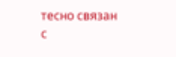тесно связан с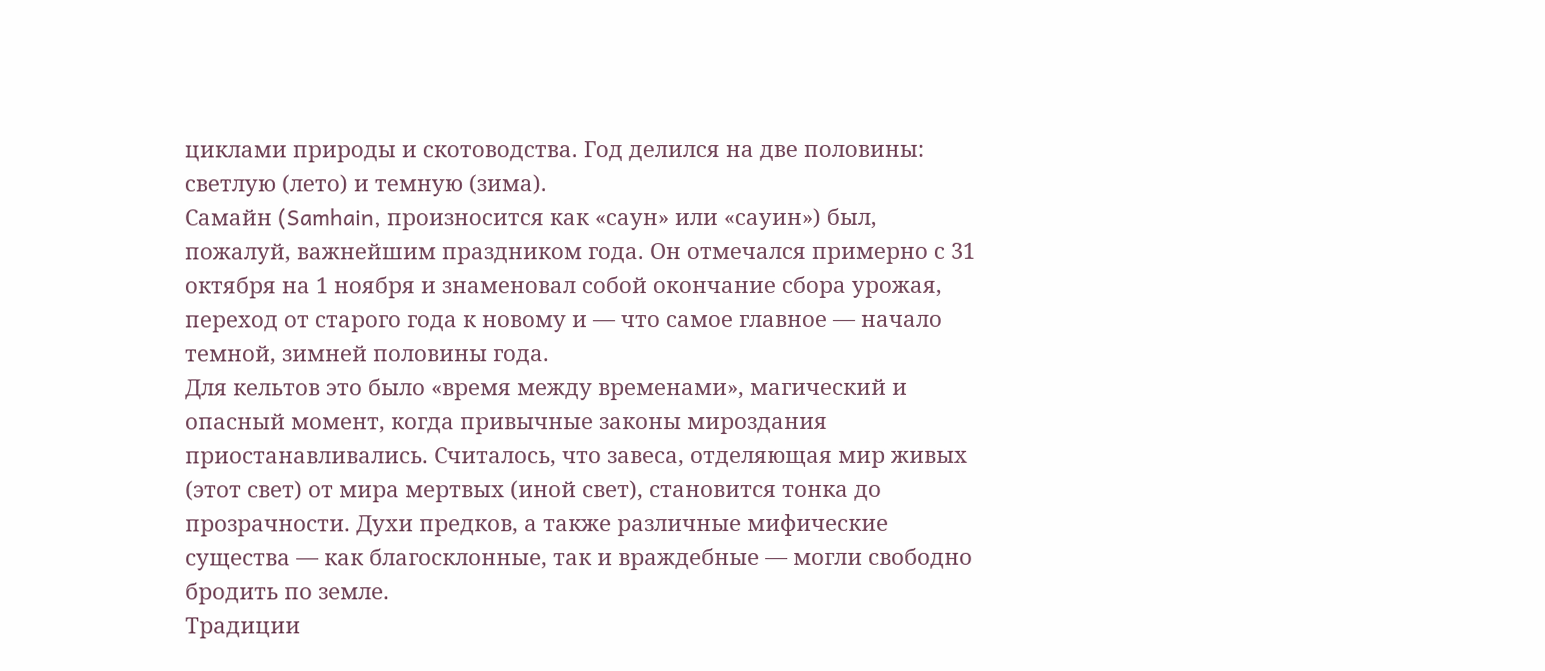циклами природы и скотоводства. Год делился на две половины: светлую (лето) и темную (зима).
Самайн (Samhain, произносится как «саун» или «сауин») был, пожалуй, важнейшим праздником года. Он отмечался примерно с 31 октября на 1 ноября и знаменовал собой окончание сбора урожая, переход от старого года к новому и — что самое главное — начало темной, зимней половины года.
Для кельтов это было «время между временами», магический и опасный момент, когда привычные законы мироздания приостанавливались. Считалось, что завеса, отделяющая мир живых (этот свет) от мира мертвых (иной свет), становится тонка до прозрачности. Духи предков, а также различные мифические существа — как благосклонные, так и враждебные — могли свободно бродить по земле.
Традиции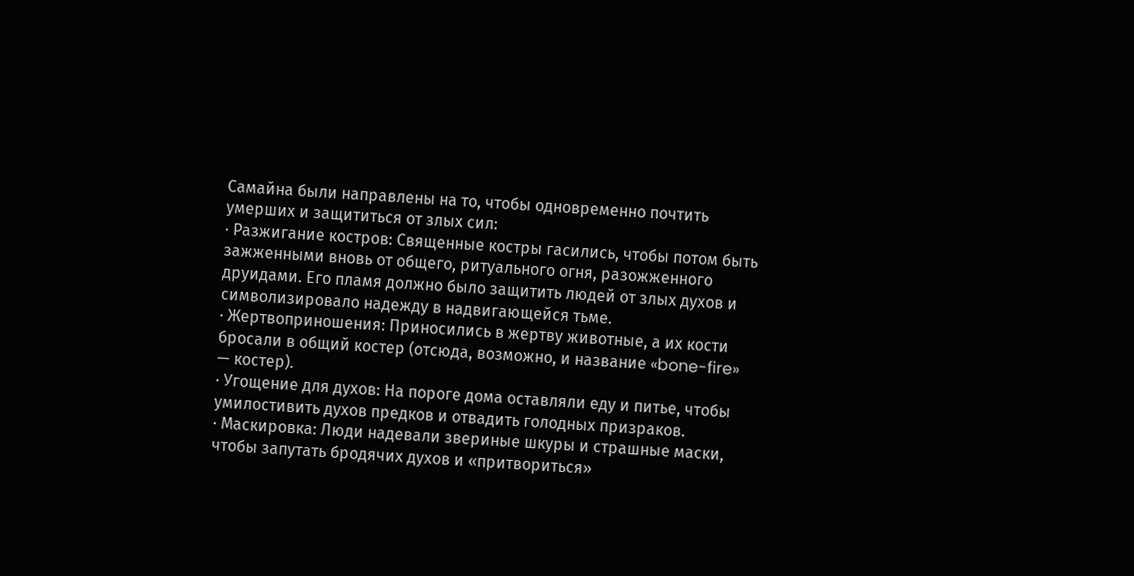Самайна были направлены на то, чтобы одновременно почтить умерших и защититься от злых сил:
· Разжигание костров: Священные костры гасились, чтобы потом быть зажженными вновь от общего, ритуального огня, разожженного друидами. Его пламя должно было защитить людей от злых духов и символизировало надежду в надвигающейся тьме.
· Жертвоприношения: Приносились в жертву животные, а их кости бросали в общий костер (отсюда, возможно, и название «bone-fire» — костер).
· Угощение для духов: На пороге дома оставляли еду и питье, чтобы умилостивить духов предков и отвадить голодных призраков.
· Маскировка: Люди надевали звериные шкуры и страшные маски, чтобы запутать бродячих духов и «притвориться»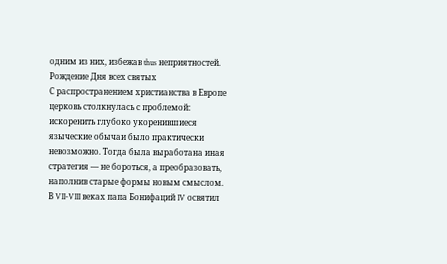одним из них, избежав thus неприятностей.
Рождение Дня всех святых
С распространением христианства в Европе церковь столкнулась с проблемой: искоренить глубоко укоренившиеся языческие обычаи было практически невозможно. Тогда была выработана иная стратегия — не бороться, а преобразовать, наполнив старые формы новым смыслом.
В VII-VIII веках папа Бонифаций IV освятил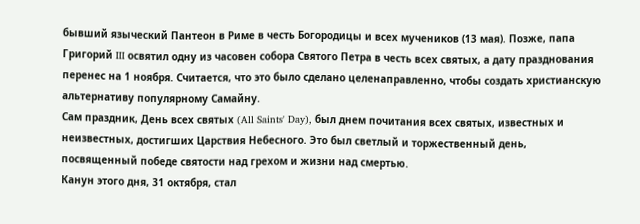бывший языческий Пантеон в Риме в честь Богородицы и всех мучеников (13 мая). Позже, папа Григорий III освятил одну из часовен собора Святого Петра в честь всех святых, а дату празднования перенес на 1 ноября. Считается, что это было сделано целенаправленно, чтобы создать христианскую альтернативу популярному Самайну.
Сам праздник, День всех святых (All Saints' Day), был днем почитания всех святых, известных и неизвестных, достигших Царствия Небесного. Это был светлый и торжественный день, посвященный победе святости над грехом и жизни над смертью.
Канун этого дня, 31 октября, стал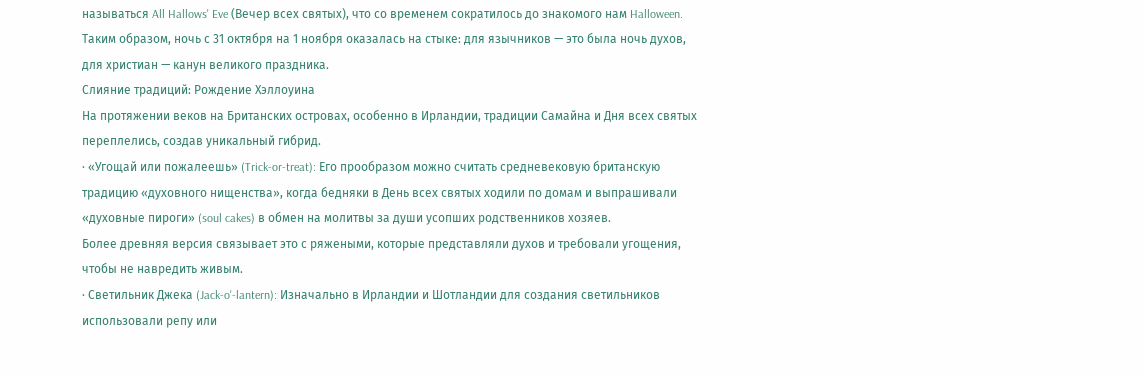называться All Hallows' Eve (Вечер всех святых), что со временем сократилось до знакомого нам Halloween. Таким образом, ночь с 31 октября на 1 ноября оказалась на стыке: для язычников — это была ночь духов, для христиан — канун великого праздника.
Слияние традиций: Рождение Хэллоуина
На протяжении веков на Британских островах, особенно в Ирландии, традиции Самайна и Дня всех святых переплелись, создав уникальный гибрид.
· «Угощай или пожалеешь» (Trick-or-treat): Его прообразом можно считать средневековую британскую традицию «духовного нищенства», когда бедняки в День всех святых ходили по домам и выпрашивали «духовные пироги» (soul cakes) в обмен на молитвы за души усопших родственников хозяев.
Более древняя версия связывает это с ряжеными, которые представляли духов и требовали угощения, чтобы не навредить живым.
· Светильник Джека (Jack-o'-lantern): Изначально в Ирландии и Шотландии для создания светильников использовали репу или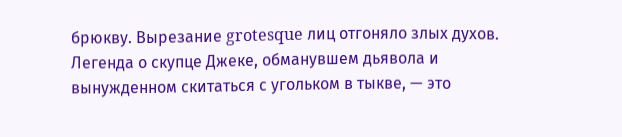брюкву. Вырезание grotesque лиц отгоняло злых духов. Легенда о скупце Джеке, обманувшем дьявола и вынужденном скитаться с угольком в тыкве, — это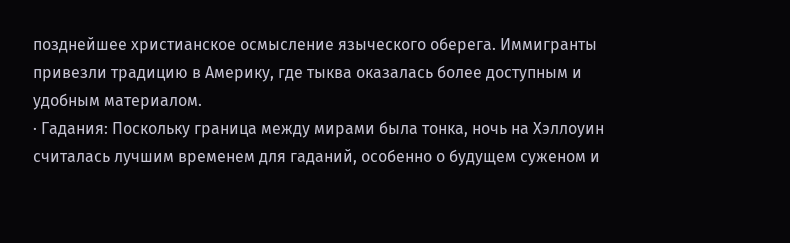позднейшее христианское осмысление языческого оберега. Иммигранты привезли традицию в Америку, где тыква оказалась более доступным и удобным материалом.
· Гадания: Поскольку граница между мирами была тонка, ночь на Хэллоуин считалась лучшим временем для гаданий, особенно о будущем суженом и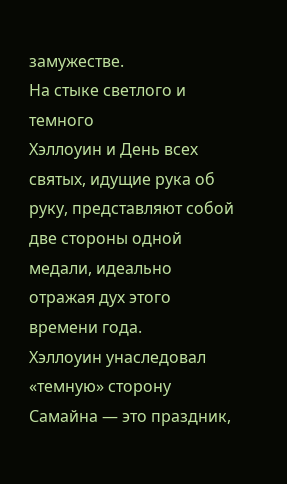замужестве.
На стыке светлого и темного
Хэллоуин и День всех святых, идущие рука об руку, представляют собой две стороны одной медали, идеально отражая дух этого времени года.
Хэллоуин унаследовал «темную» сторону Самайна — это праздник,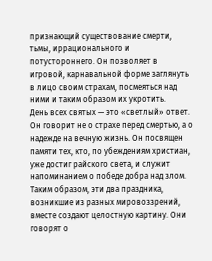признающий существование смерти, тьмы, иррационального и потустороннего. Он позволяет в игровой, карнавальной форме заглянуть в лицо своим страхам, посмеяться над ними и таким образом их укротить.
День всех святых — это «светлый» ответ. Он говорит не о страхе перед смертью, а о надежде на вечную жизнь. Он посвящен памяти тех, кто, по убеждениям христиан, уже достиг райского света, и служит напоминанием о победе добра над злом.
Таким образом, эти два праздника, возникшие из разных мировоззрений, вместе создают целостную картину. Они говорят о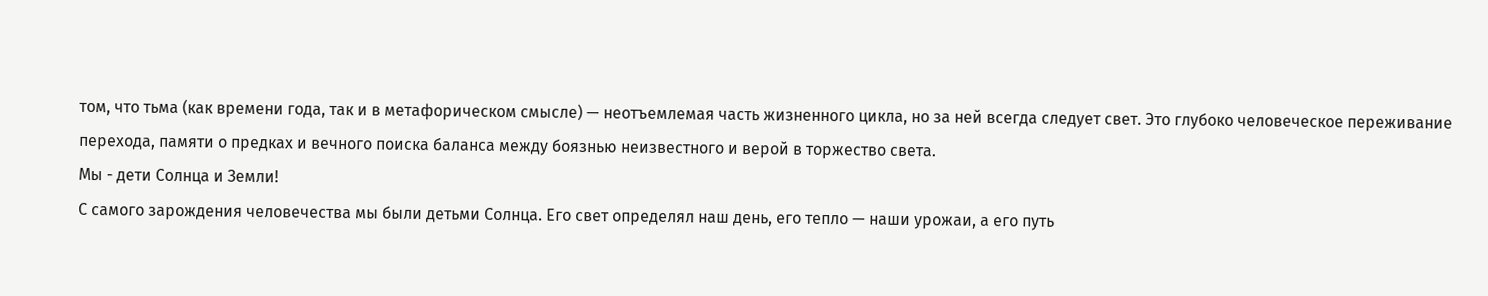том, что тьма (как времени года, так и в метафорическом смысле) — неотъемлемая часть жизненного цикла, но за ней всегда следует свет. Это глубоко человеческое переживание перехода, памяти о предках и вечного поиска баланса между боязнью неизвестного и верой в торжество света.
Мы - дети Солнца и Земли!
С самого зарождения человечества мы были детьми Солнца. Его свет определял наш день, его тепло — наши урожаи, а его путь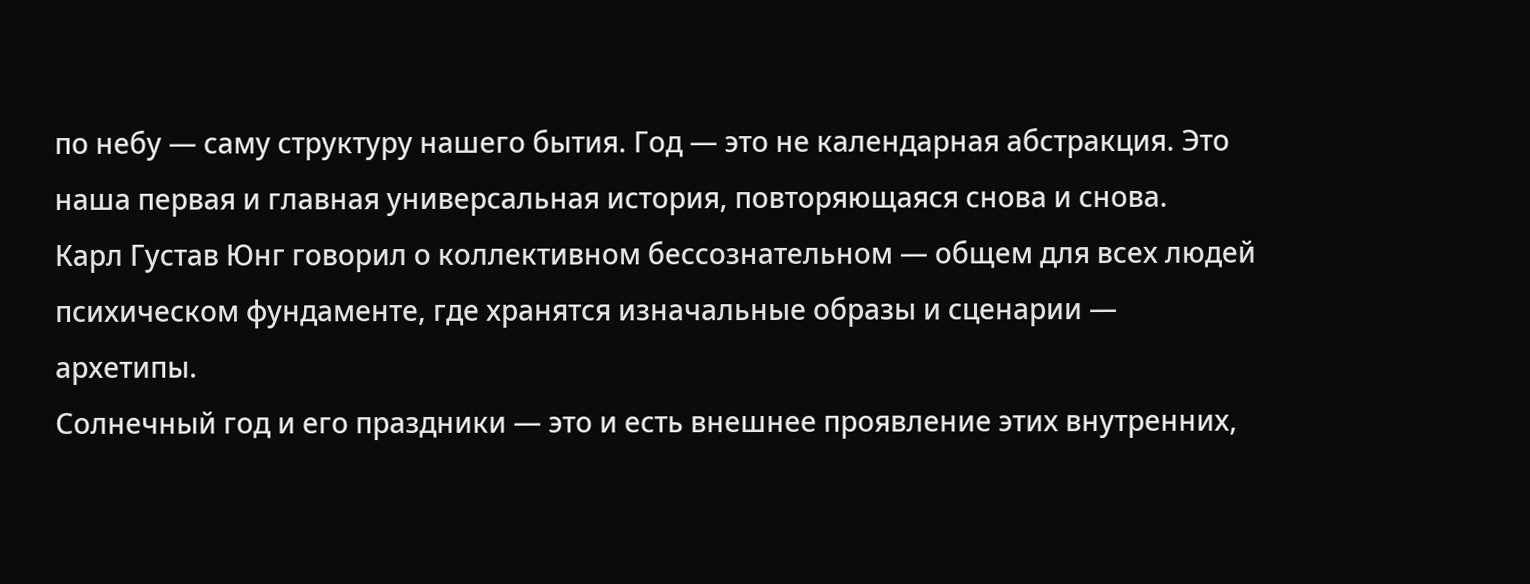по небу — саму структуру нашего бытия. Год — это не календарная абстракция. Это наша первая и главная универсальная история, повторяющаяся снова и снова.
Карл Густав Юнг говорил о коллективном бессознательном — общем для всех людей психическом фундаменте, где хранятся изначальные образы и сценарии — архетипы.
Солнечный год и его праздники — это и есть внешнее проявление этих внутренних,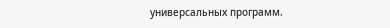универсальных программ.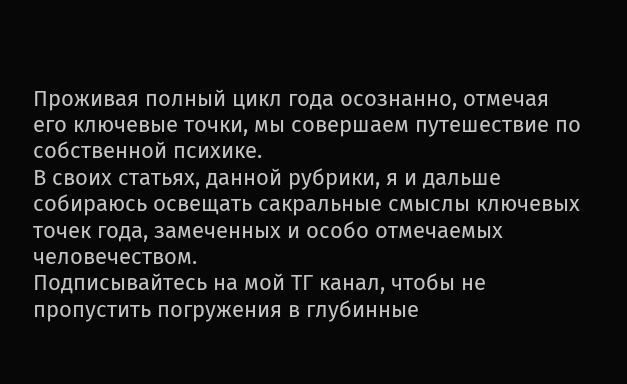Проживая полный цикл года осознанно, отмечая его ключевые точки, мы совершаем путешествие по собственной психике.
В своих статьях, данной рубрики, я и дальше собираюсь освещать сакральные смыслы ключевых точек года, замеченных и особо отмечаемых человечеством.
Подписывайтесь на мой ТГ канал, чтобы не пропустить погружения в глубинные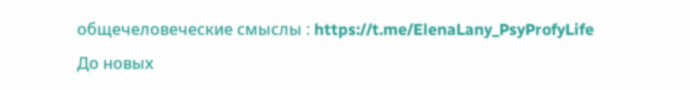общечеловеческие смыслы : https://t.me/ElenaLany_PsyProfyLife
До новых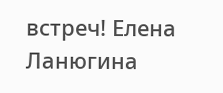встреч! Елена Ланюгина